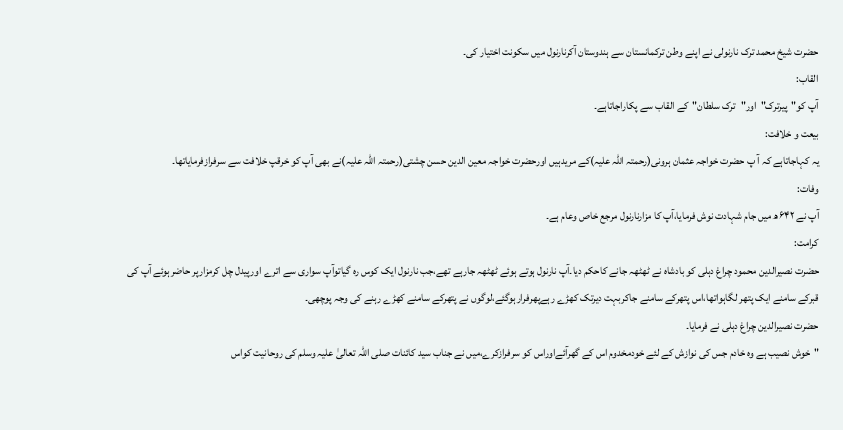حضرت شیخ محمد ترک نارنولی نے اپنے وطن ترکمانستان سے ہندوستان آکرنارنول میں سکونت اختیار کی۔
القاب:
آپ کو"پیرترک"اور"ترک سلطان"کے القاب سے پکاراجاتاہے۔
بیعت و خلافت:
یہ کہاجاتاہے کہ آ پ حضرت خواجہ عثمان ہرونی(رحمتہ اللہ علیہ)کے مریدہیں اورحضرت خواجہ معین الدین حسن چشتی(رحمتہ اللہ علیہ)نے بھی آپ کو خرقپ خلافت سے سرفرازفرمایاتھا۔
وفات:
آپ نے ۶۴۲ھ میں جام شہادت نوش فرمایا،آپ کا مزارنارنول مرجع خاص وعام ہے۔
کرامت:
حضرت نصیرالدین محمود چراغ دہلی کو بادشاہ نے ٹھٹھہ جانے کاحکم دیا۔آپ نارنول ہوتے ہوئے ٹھٹھہ جارہے تھے،جب نارنول ایک کوس رہ گیاتوآپ سواری سے اترے اورپیدل چل کرمزارپر حاضرہوئے آپ کی قبرکے سامنے ایک پتھر لگاہواتھا،اس پتھرکے سامنے جاکربہت دیرتک کھڑے رہےپھرفرارہوگئے،لوگوں نے پتھرکے سامنے کھڑے رہنے کی وجہ پوچھی۔
حضرت نصیرالدین چراغ دہلی نے فرمایا۔
"خوش نصیب ہے وہ خادم جس کی نوازش کے لئے خودمخدوم اس کے گھرآئےاوراس کو سرفرازکرے،میں نے جناب سید کائنات صلی اللہ تعالیٰ علیہ وسلم کی روحانیت کواس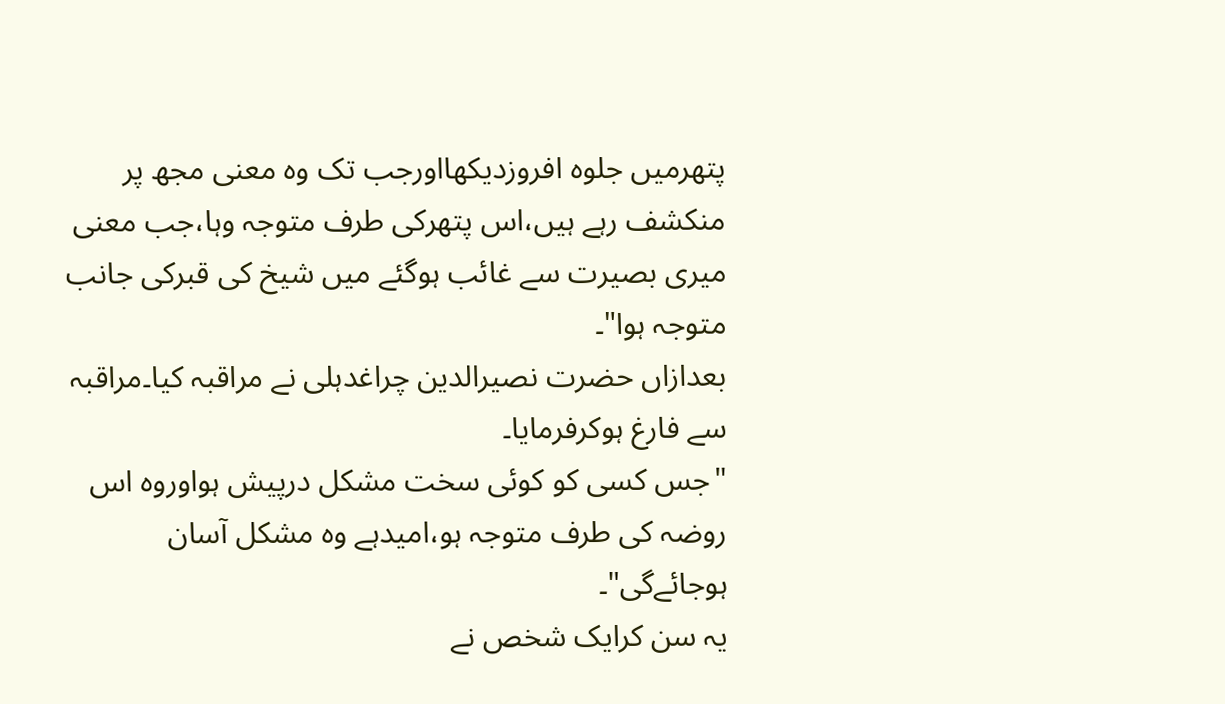پتھرمیں جلوہ افروزدیکھااورجب تک وہ معنی مجھ پر منکشف رہے ہیں،اس پتھرکی طرف متوجہ وہا،جب معنی میری بصیرت سے غائب ہوگئے میں شیخ کی قبرکی جانب متوجہ ہوا"۔
بعدازاں حضرت نصیرالدین چراغدہلی نے مراقبہ کیا۔مراقبہ سے فارغ ہوکرفرمایا۔
"جس کسی کو کوئی سخت مشکل درپیش ہواوروہ اس روضہ کی طرف متوجہ ہو،امیدہے وہ مشکل آسان ہوجائےگی"۔
یہ سن کرایک شخص نے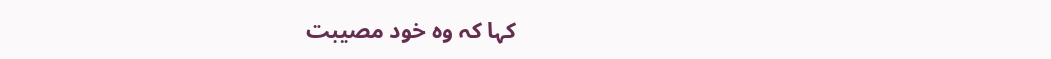کہا کہ وہ خود مصیبت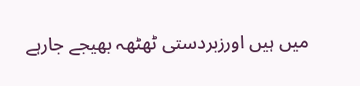میں ہیں اورزبردستی ٹھٹھہ بھیجے جارہے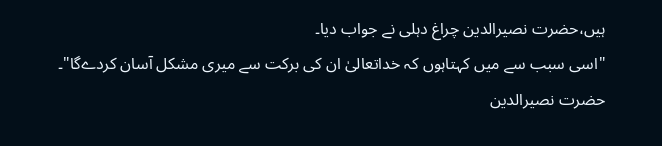ہیں،حضرت نصیرالدین چراغ دہلی نے جواب دیا۔
"اسی سبب سے میں کہتاہوں کہ خداتعالیٰ ان کی برکت سے میری مشکل آسان کردےگا"۔
حضرت نصیرالدین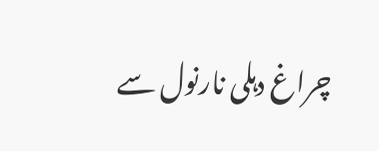چراغ دہلی نارنول سے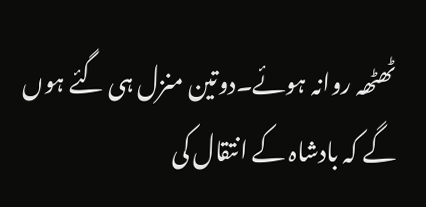ٹھٹھہ روانہ ہوئے۔دوتین منزل ہی گئے ہوں گے کہ بادشاہ کے انتقال کی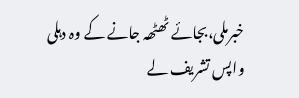خبرملی،بجائے ٹھٹھہ جانے کے وہ دہلی واپس تشریف لے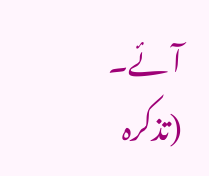آئے۔
(تذکرہ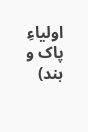اولیاءِ پاک و ہند)